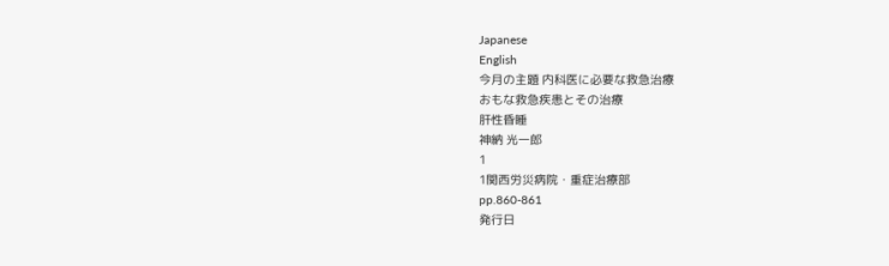Japanese
English
今月の主題 内科医に必要な救急治療
おもな救急疾患とその治療
肝性昏睡
神納 光一郎
1
1関西労災病院・重症治療部
pp.860-861
発行日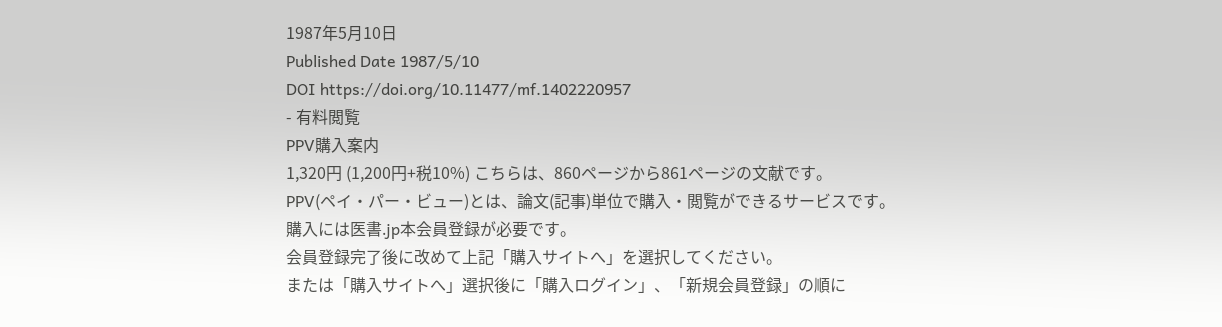1987年5月10日
Published Date 1987/5/10
DOI https://doi.org/10.11477/mf.1402220957
- 有料閲覧
PPV購入案内
1,320円 (1,200円+税10%) こちらは、860ページから861ページの文献です。
PPV(ペイ・パー・ビュー)とは、論文(記事)単位で購入・閲覧ができるサービスです。
購入には医書.jp本会員登録が必要です。
会員登録完了後に改めて上記「購入サイトへ」を選択してください。
または「購入サイトへ」選択後に「購入ログイン」、「新規会員登録」の順に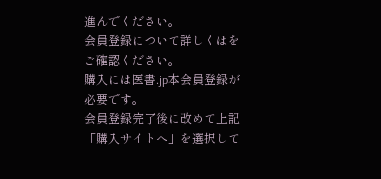進んでください。
会員登録について詳しくはをご確認ください。
購入には医書.jp本会員登録が必要です。
会員登録完了後に改めて上記「購入サイトへ」を選択して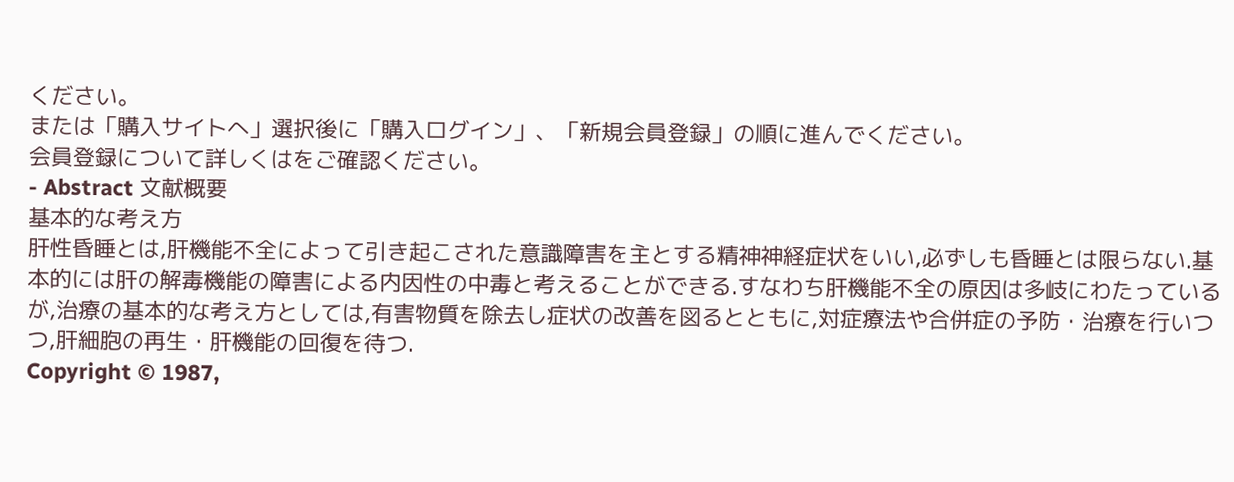ください。
または「購入サイトへ」選択後に「購入ログイン」、「新規会員登録」の順に進んでください。
会員登録について詳しくはをご確認ください。
- Abstract 文献概要
基本的な考え方
肝性昏睡とは,肝機能不全によって引き起こされた意識障害を主とする精神神経症状をいい,必ずしも昏睡とは限らない.基本的には肝の解毒機能の障害による内因性の中毒と考えることができる.すなわち肝機能不全の原因は多岐にわたっているが,治療の基本的な考え方としては,有害物質を除去し症状の改善を図るとともに,対症療法や合併症の予防・治療を行いつつ,肝細胞の再生・肝機能の回復を待つ.
Copyright © 1987,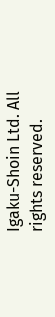Igaku-Shoin Ltd. All rights reserved.